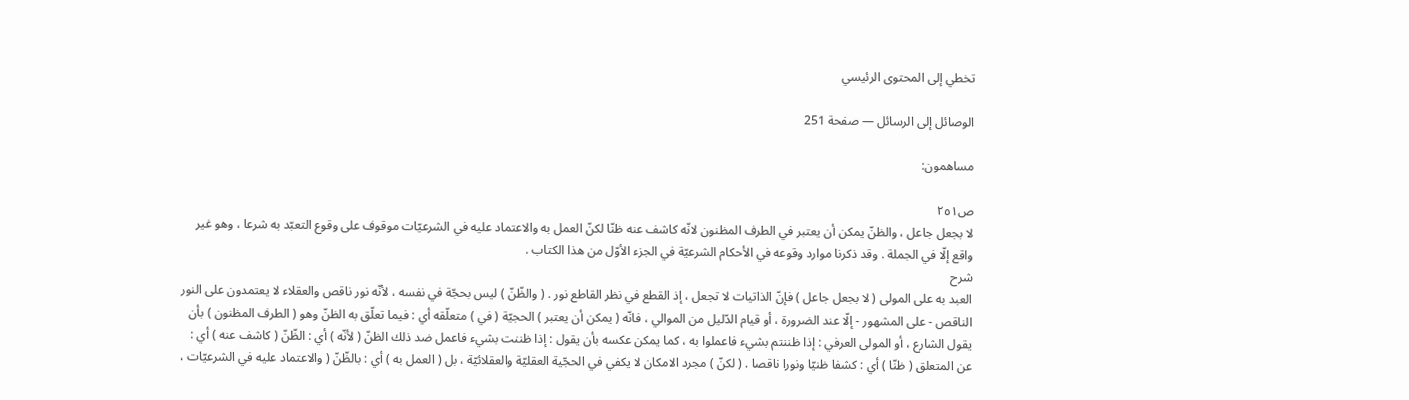تخطي إلى المحتوى الرئيسي

الوصائل إلى الرسائل — صفحة 251

مساهمون:

ص٢٥١
لا بجعل جاعل ، والظنّ يمكن أن يعتبر في الطرف المظنون لانّه كاشف عنه ظنّا لكنّ العمل به والاعتماد عليه في الشرعيّات موقوف على وقوع التعبّد به شرعا ، وهو غير واقع إلّا في الجملة . وقد ذكرنا موارد وقوعه في الأحكام الشرعيّة في الجزء الأوّل من هذا الكتاب .
شرح
العبد به على المولى ( لا بجعل جاعل ) فإنّ الذاتيات لا تجعل ، إذ القطع في نظر القاطع نور . ( والظّنّ ) ليس بحجّة في نفسه ، لأنّه نور ناقص والعقلاء لا يعتمدون على النور الناقص - على المشهور - إلّا عند الضرورة ، أو قيام الدّليل من الموالي ، فانّه ( يمكن أن يعتبر ) الحجيّة ( في ) متعلّقه أي : فيما تعلّق به الظنّ وهو ( الطرف المظنون ) بأن يقول الشارع ، أو المولى العرفي : إذا ظننتم بشيء فاعملوا به ، كما يمكن عكسه بأن يقول : إذا ظننت بشيء فاعمل ضد ذلك الظنّ ( لأنّه ) أي : الظّنّ ( كاشف عنه ) أي : عن المتعلق ( ظنّا ) أي : كشفا ظنيّا ونورا ناقصا . ( لكنّ ) مجرد الامكان لا يكفي في الحجّية العقليّة والعقلائيّة ، بل ( العمل به ) أي : بالظّنّ ( والاعتماد عليه في الشرعيّات ،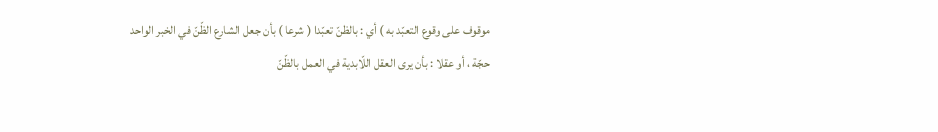موقوف على وقوع التعبّد به ) أي : بالظنّ تعبّدا ( شرعا ) بأن جعل الشارع الظّنّ في الخبر الواحد حجّة ، أو عقلا : بأن يرى العقل اللّابدية في العمل بالظّنّ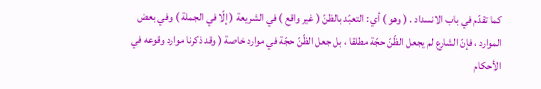كما تقدّم في باب الانسداد . ( وهو ) أي : التعبّد بالظنّ ( غير واقع ) في الشريعة ( إلّا في الجملة ) وفي بعض الموارد ، فإنّ الشارع لم يجعل الظّنّ حجّة مطلقا ، بل جعل الظّنّ حجّة في موارد خاصة ( وقد ذكرنا موارد وقوعه في الأحكام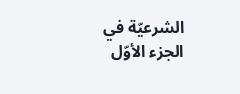الشرعيّة في الجزء الأوّل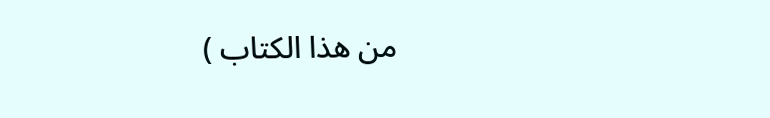من هذا الكتاب )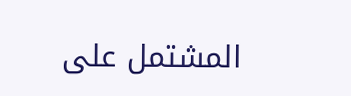المشتمل على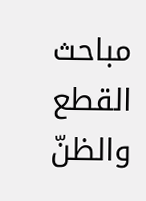مباحث القطع والظنّ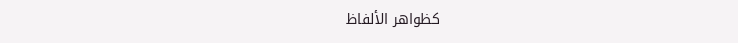كظواهر الألفاظ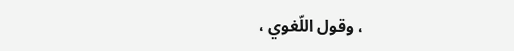، وقول اللّغوي ،